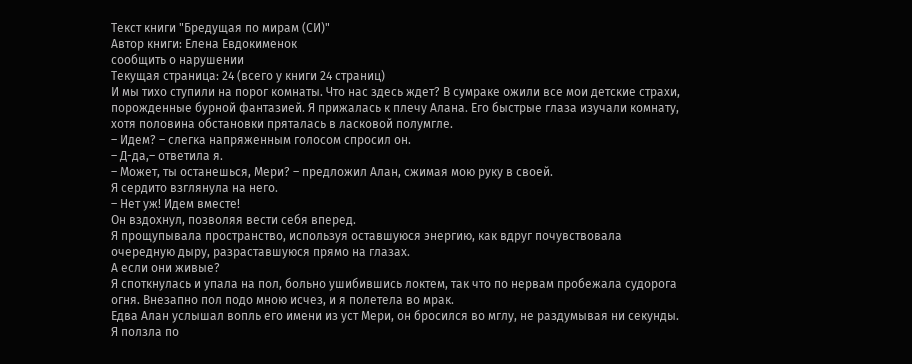Текст книги "Бредущая по мирам (СИ)"
Автор книги: Елена Евдокименок
сообщить о нарушении
Текущая страница: 24 (всего у книги 24 страниц)
И мы тихо ступили на порог комнаты. Что нас здесь ждет? В сумраке ожили все мои детские страхи, порожденные бурной фантазией. Я прижалась к плечу Алана. Его быстрые глаза изучали комнату, хотя половина обстановки пряталась в ласковой полумгле.
– Идем? – слегка напряженным голосом спросил он.
– Д-да,– ответила я.
– Может, ты останешься, Мери? – предложил Алан, сжимая мою руку в своей.
Я сердито взглянула на него.
– Нет уж! Идем вместе!
Он вздохнул, позволяя вести себя вперед.
Я прощупывала пространство, используя оставшуюся энергию, как вдруг почувствовала очередную дыру, разраставшуюся прямо на глазах.
А если они живые?
Я споткнулась и упала на пол, больно ушибившись локтем, так что по нервам пробежала судорога огня. Внезапно пол подо мною исчез, и я полетела во мрак.
Едва Алан услышал вопль его имени из уст Мери, он бросился во мглу, не раздумывая ни секунды.
Я ползла по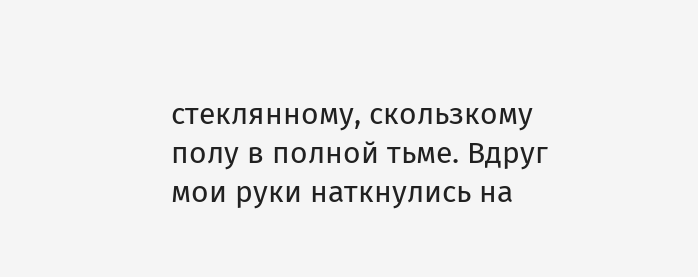стеклянному, скользкому полу в полной тьме. Вдруг мои руки наткнулись на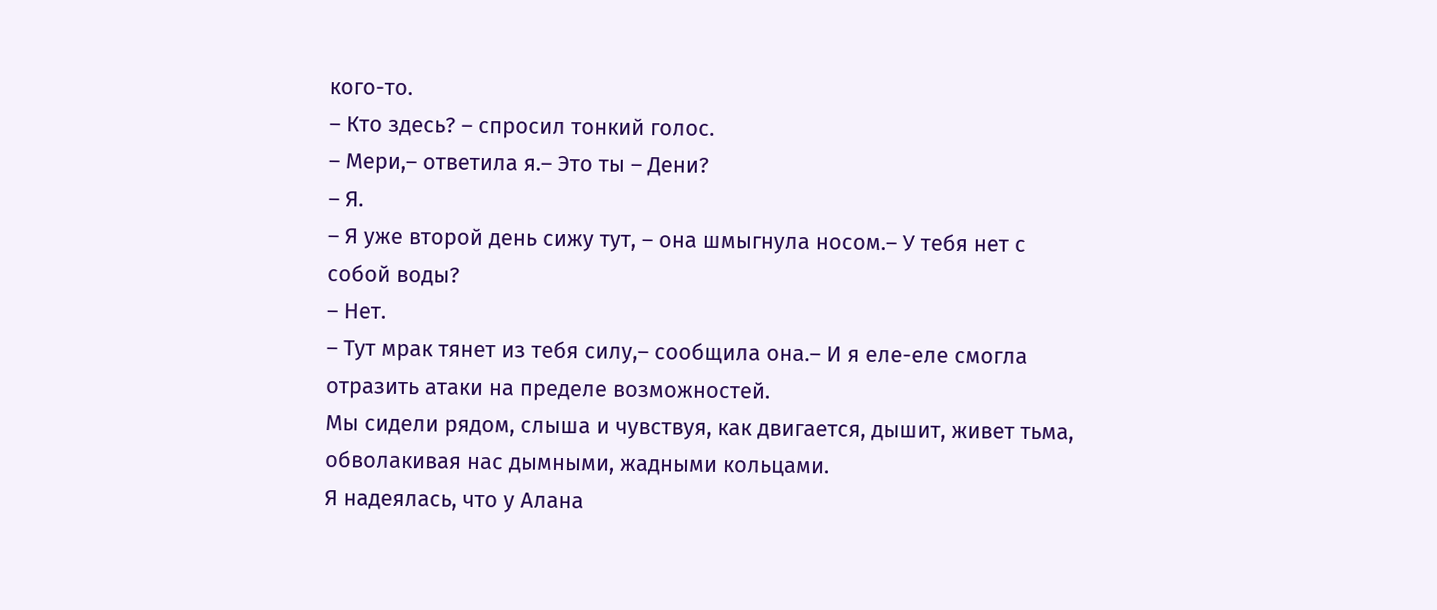кого-то.
– Кто здесь? – спросил тонкий голос.
– Мери,– ответила я.– Это ты – Дени?
– Я.
– Я уже второй день сижу тут, – она шмыгнула носом.– У тебя нет с собой воды?
– Нет.
– Тут мрак тянет из тебя силу,– сообщила она.– И я еле-еле смогла отразить атаки на пределе возможностей.
Мы сидели рядом, слыша и чувствуя, как двигается, дышит, живет тьма, обволакивая нас дымными, жадными кольцами.
Я надеялась, что у Алана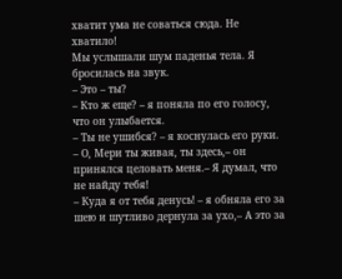хватит ума не соваться сюда. Не хватило!
Мы услышали шум паденья тела. Я бросилась на звук.
– Это – ты?
– Кто ж еще? – я поняла по его голосу, что он улыбается.
– Ты не ушибся? – я коснулась его руки.
– О, Мери ты живая, ты здесь,– он принялся целовать меня.– Я думал, что не найду тебя!
– Куда я от тебя денусь! – я обняла его за шею и шутливо дернула за ухо,– А это за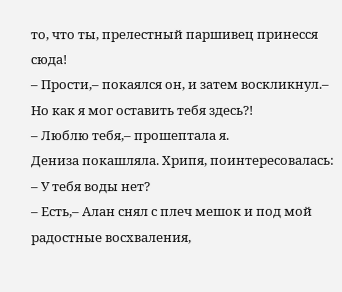то, что ты, прелестный паршивец принесся сюда!
– Прости,– покаялся он, и затем воскликнул.– Но как я мог оставить тебя здесь?!
– Люблю тебя,– прошептала я.
Дениза покашляла. Хрипя, поинтересовалась:
– У тебя воды нет?
– Есть,– Алан снял с плеч мешок и под мой радостные восхваления,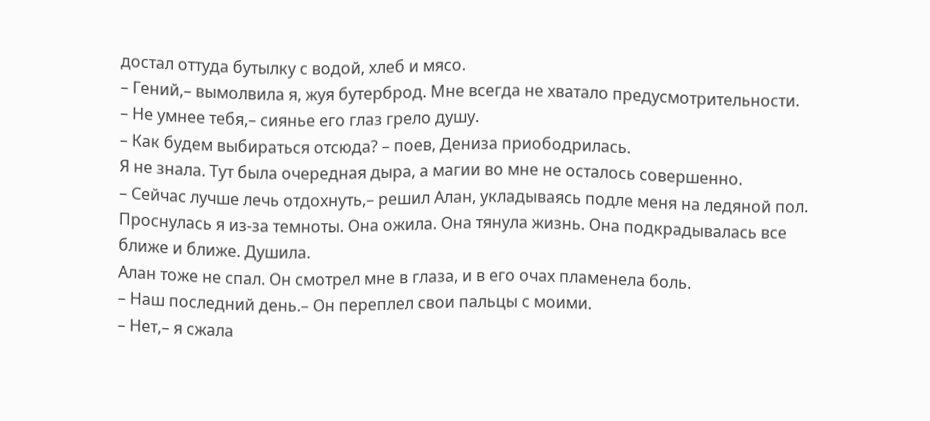достал оттуда бутылку с водой, хлеб и мясо.
– Гений,– вымолвила я, жуя бутерброд. Мне всегда не хватало предусмотрительности.
– Не умнее тебя,– сиянье его глаз грело душу.
– Как будем выбираться отсюда? – поев, Дениза приободрилась.
Я не знала. Тут была очередная дыра, а магии во мне не осталось совершенно.
– Сейчас лучше лечь отдохнуть,– решил Алан, укладываясь подле меня на ледяной пол.
Проснулась я из-за темноты. Она ожила. Она тянула жизнь. Она подкрадывалась все ближе и ближе. Душила.
Алан тоже не спал. Он смотрел мне в глаза, и в его очах пламенела боль.
– Наш последний день.– Он переплел свои пальцы с моими.
– Нет,– я сжала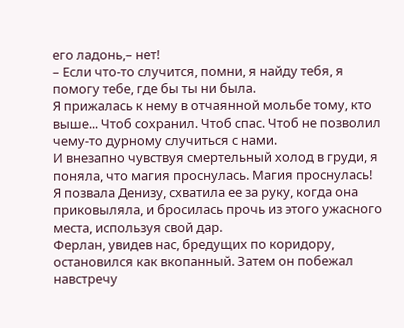его ладонь,– нет!
– Если что-то случится, помни, я найду тебя, я помогу тебе, где бы ты ни была.
Я прижалась к нему в отчаянной мольбе тому, кто выше... Чтоб сохранил. Чтоб спас. Чтоб не позволил чему-то дурному случиться с нами.
И внезапно чувствуя смертельный холод в груди, я поняла, что магия проснулась. Магия проснулась!
Я позвала Денизу, схватила ее за руку, когда она приковыляла, и бросилась прочь из этого ужасного места, используя свой дар.
Ферлан, увидев нас, бредущих по коридору, остановился как вкопанный. Затем он побежал навстречу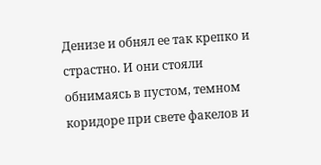Денизе и обнял ее так крепко и страстно. И они стояли обнимаясь в пустом, темном коридоре при свете факелов и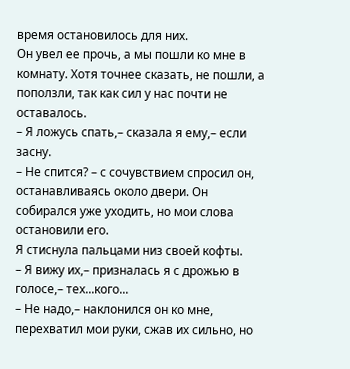время остановилось для них.
Он увел ее прочь, а мы пошли ко мне в комнату. Хотя точнее сказать, не пошли, а поползли, так как сил у нас почти не оставалось.
– Я ложусь спать,– сказала я ему,– если засну.
– Не спится? – с сочувствием спросил он, останавливаясь около двери. Он собирался уже уходить, но мои слова остановили его.
Я стиснула пальцами низ своей кофты.
– Я вижу их,– призналась я с дрожью в голосе,– тех...кого...
– Не надо,– наклонился он ко мне, перехватил мои руки, сжав их сильно, но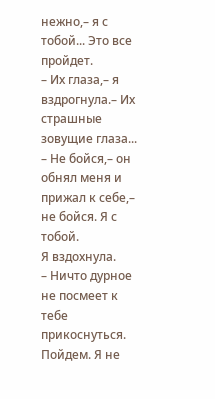нежно,– я с тобой... Это все пройдет.
– Их глаза,– я вздрогнула.– Их страшные зовущие глаза...
– Не бойся,– он обнял меня и прижал к себе,– не бойся. Я с тобой.
Я вздохнула.
– Ничто дурное не посмеет к тебе прикоснуться. Пойдем. Я не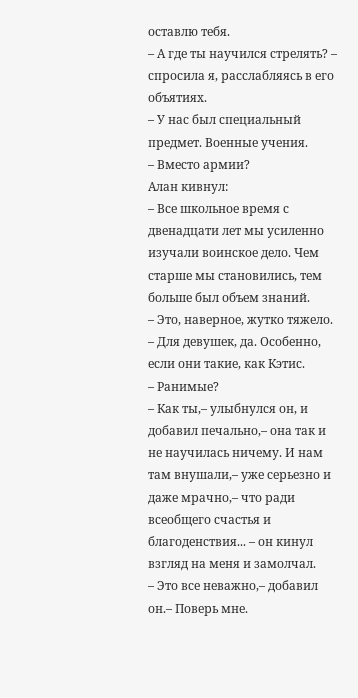оставлю тебя.
– А где ты научился стрелять? – спросила я, расслабляясь в его объятиях.
– У нас был специальный предмет. Военные учения.
– Вместо армии?
Алан кивнул:
– Все школьное время с двенадцати лет мы усиленно изучали воинское дело. Чем старше мы становились, тем больше был объем знаний.
– Это, наверное, жутко тяжело.
– Для девушек, да. Особенно, если они такие, как Кэтис.
– Ранимые?
– Как ты,– улыбнулся он, и добавил печально,– она так и не научилась ничему. И нам там внушали,– уже серьезно и даже мрачно,– что ради всеобщего счастья и благоденствия... – он кинул взгляд на меня и замолчал.
– Это все неважно,– добавил он.– Поверь мне.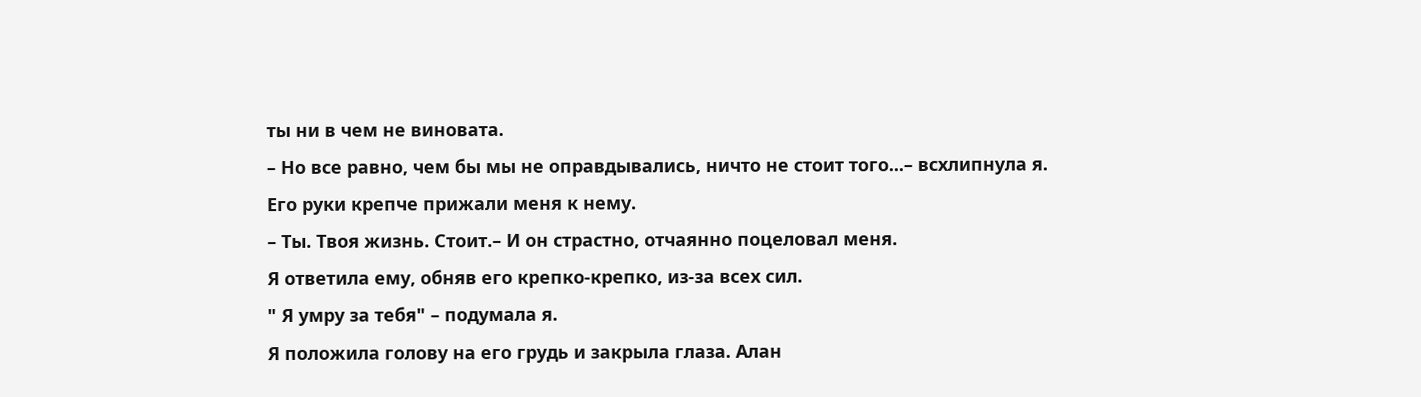ты ни в чем не виновата.
– Но все равно, чем бы мы не оправдывались, ничто не стоит того...– всхлипнула я.
Его руки крепче прижали меня к нему.
– Ты. Твоя жизнь. Стоит.– И он страстно, отчаянно поцеловал меня.
Я ответила ему, обняв его крепко-крепко, из-за всех сил.
" Я умру за тебя" – подумала я.
Я положила голову на его грудь и закрыла глаза. Алан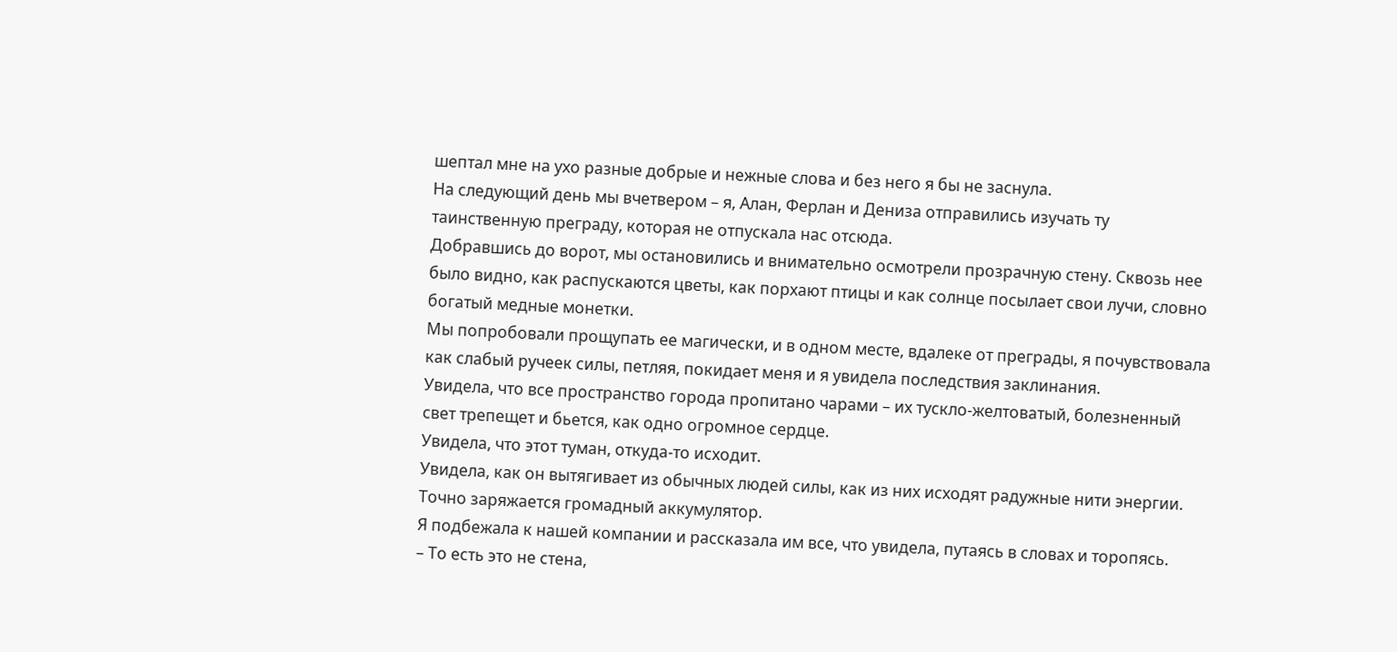шептал мне на ухо разные добрые и нежные слова и без него я бы не заснула.
На следующий день мы вчетвером – я, Алан, Ферлан и Дениза отправились изучать ту таинственную преграду, которая не отпускала нас отсюда.
Добравшись до ворот, мы остановились и внимательно осмотрели прозрачную стену. Сквозь нее было видно, как распускаются цветы, как порхают птицы и как солнце посылает свои лучи, словно богатый медные монетки.
Мы попробовали прощупать ее магически, и в одном месте, вдалеке от преграды, я почувствовала как слабый ручеек силы, петляя, покидает меня и я увидела последствия заклинания.
Увидела, что все пространство города пропитано чарами – их тускло-желтоватый, болезненный свет трепещет и бьется, как одно огромное сердце.
Увидела, что этот туман, откуда-то исходит.
Увидела, как он вытягивает из обычных людей силы, как из них исходят радужные нити энергии.
Точно заряжается громадный аккумулятор.
Я подбежала к нашей компании и рассказала им все, что увидела, путаясь в словах и торопясь.
– То есть это не стена,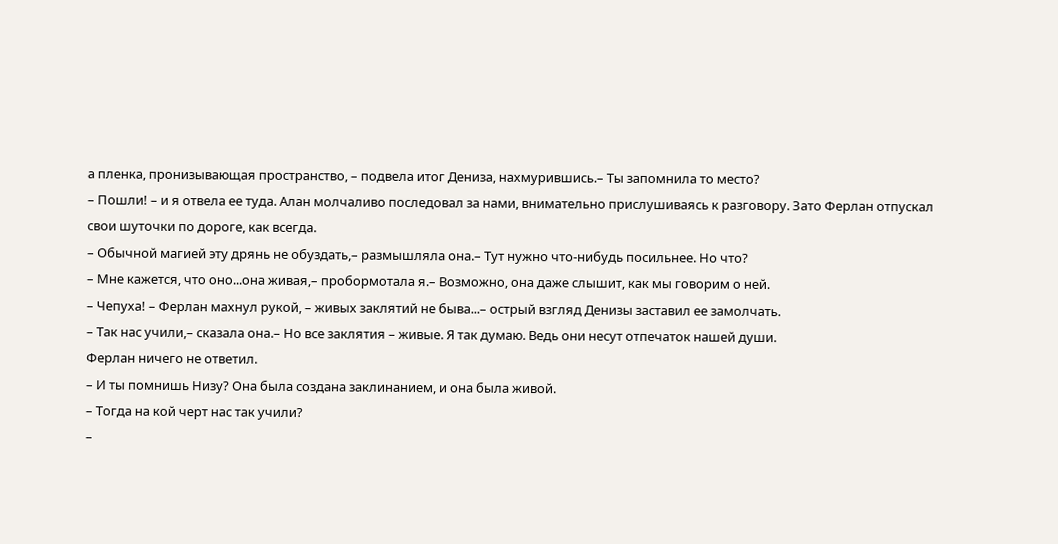а пленка, пронизывающая пространство, – подвела итог Дениза, нахмурившись.– Ты запомнила то место?
– Пошли! – и я отвела ее туда. Алан молчаливо последовал за нами, внимательно прислушиваясь к разговору. Зато Ферлан отпускал свои шуточки по дороге, как всегда.
– Обычной магией эту дрянь не обуздать,– размышляла она.– Тут нужно что-нибудь посильнее. Но что?
– Мне кажется, что оно...она живая,– пробормотала я.– Возможно, она даже слышит, как мы говорим о ней.
– Чепуха! – Ферлан махнул рукой, – живых заклятий не быва...– острый взгляд Денизы заставил ее замолчать.
– Так нас учили,– сказала она.– Но все заклятия – живые. Я так думаю. Ведь они несут отпечаток нашей души.
Ферлан ничего не ответил.
– И ты помнишь Низу? Она была создана заклинанием, и она была живой.
– Тогда на кой черт нас так учили?
–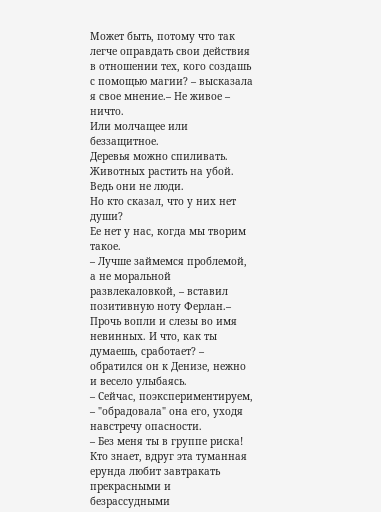Может быть, потому что так легче оправдать свои действия в отношении тех, кого создашь с помощью магии? – высказала я свое мнение.– Не живое – ничто.
Или молчащее или беззащитное.
Деревья можно спиливать.
Животных растить на убой.
Ведь они не люди.
Но кто сказал, что у них нет души?
Ее нет у нас, когда мы творим такое.
– Лучше займемся проблемой, а не моральной развлекаловкой, – вставил позитивную ноту Ферлан.– Прочь вопли и слезы во имя невинных. И что, как ты думаешь, сработает? – обратился он к Денизе, нежно и весело улыбаясь.
– Сейчас, поэкспериментируем, – "обрадовала" она его, уходя навстречу опасности.
– Без меня ты в группе риска! Кто знает, вдруг эта туманная ерунда любит завтракать прекрасными и безрассудными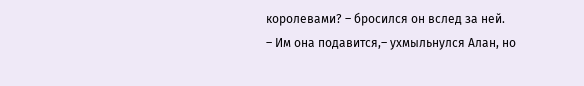королевами? – бросился он вслед за ней.
– Им она подавится,– ухмыльнулся Алан, но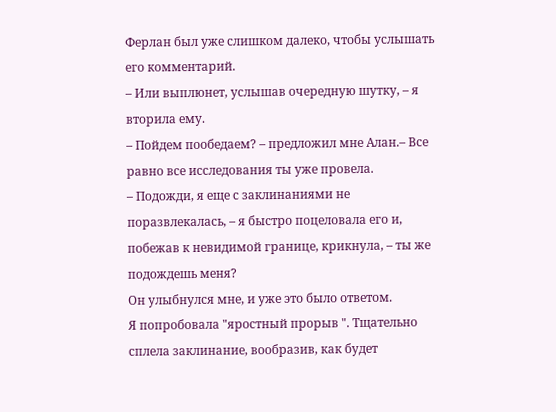Ферлан был уже слишком далеко, чтобы услышать его комментарий.
– Или выплюнет, услышав очередную шутку, – я вторила ему.
– Пойдем пообедаем? – предложил мне Алан.– Все равно все исследования ты уже провела.
– Подожди, я еще с заклинаниями не поразвлекалась, – я быстро поцеловала его и, побежав к невидимой границе, крикнула, – ты же подождешь меня?
Он улыбнулся мне, и уже это было ответом.
Я попробовала "яростный прорыв ". Тщательно сплела заклинание, вообразив, как будет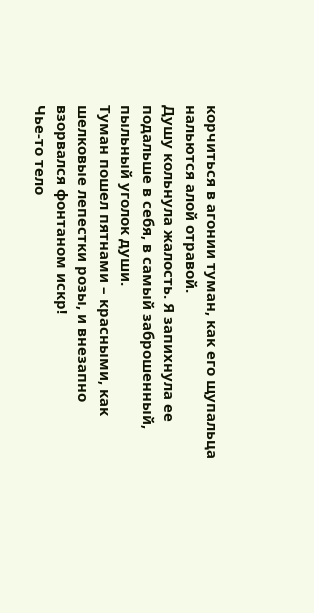корчиться в агонии туман, как его щупальца нальются алой отравой.
Душу кольнула жалость. Я запихнула ее подальше в себя, в самый заброшенный, пыльный уголок души.
Туман пошел пятнами – красными, как шелковые лепестки розы, и внезапно взорвался фонтаном искр!
Чье-то тело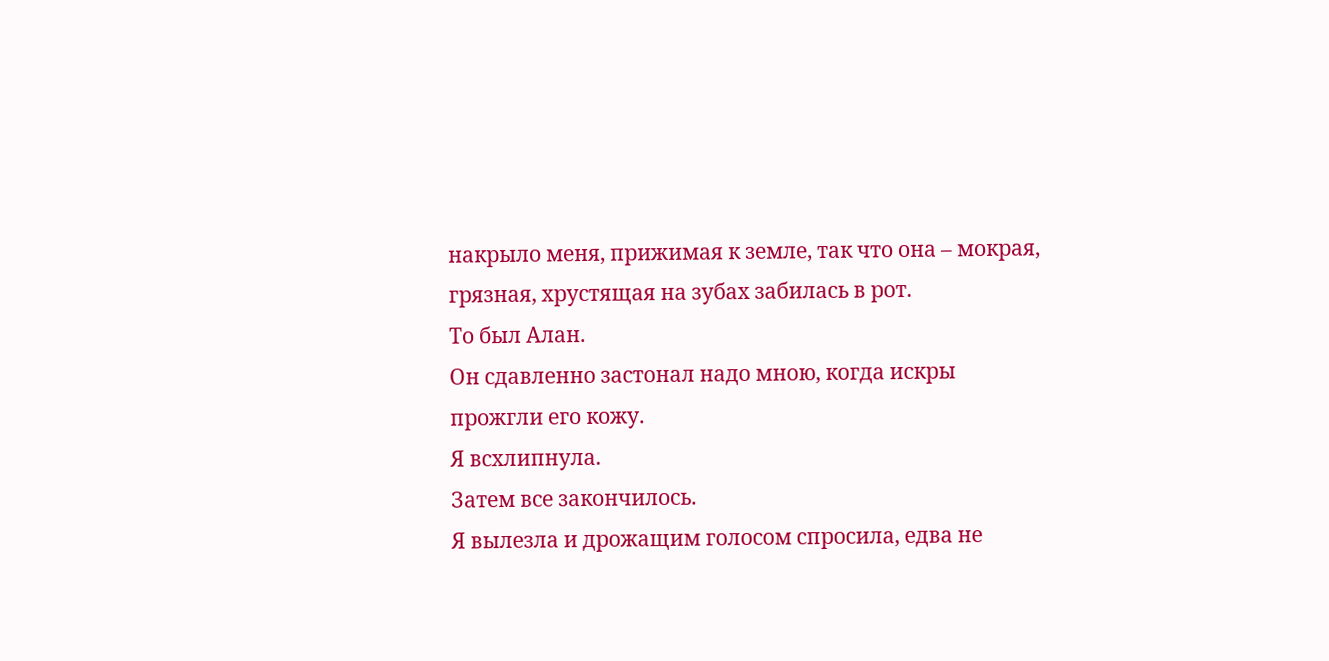накрыло меня, прижимая к земле, так что она – мокрая, грязная, хрустящая на зубах забилась в рот.
То был Алан.
Он сдавленно застонал надо мною, когда искры прожгли его кожу.
Я всхлипнула.
Затем все закончилось.
Я вылезла и дрожащим голосом спросила, едва не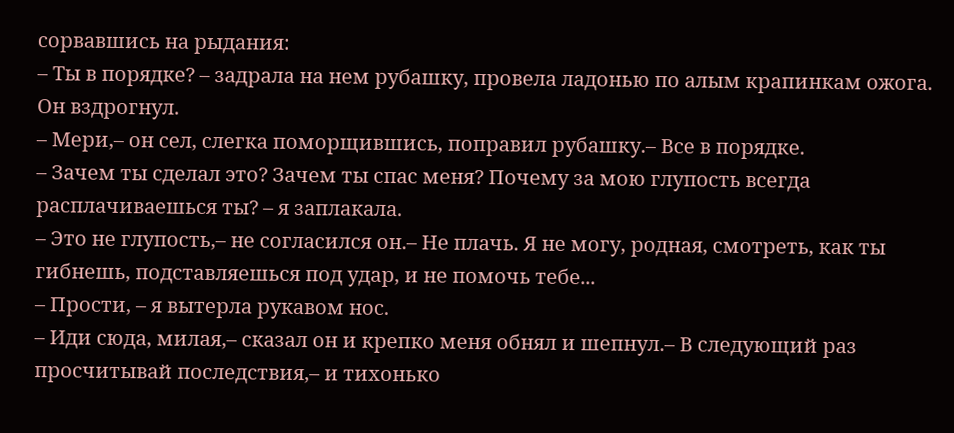сорвавшись на рыдания:
– Ты в порядке? – задрала на нем рубашку, провела ладонью по алым крапинкам ожога.
Он вздрогнул.
– Мери,– он сел, слегка поморщившись, поправил рубашку.– Все в порядке.
– Зачем ты сделал это? Зачем ты спас меня? Почему за мою глупость всегда расплачиваешься ты? – я заплакала.
– Это не глупость,– не согласился он.– Не плачь. Я не могу, родная, смотреть, как ты гибнешь, подставляешься под удар, и не помочь тебе...
– Прости, – я вытерла рукавом нос.
– Иди сюда, милая,– сказал он и крепко меня обнял и шепнул.– В следующий раз просчитывай последствия,– и тихонько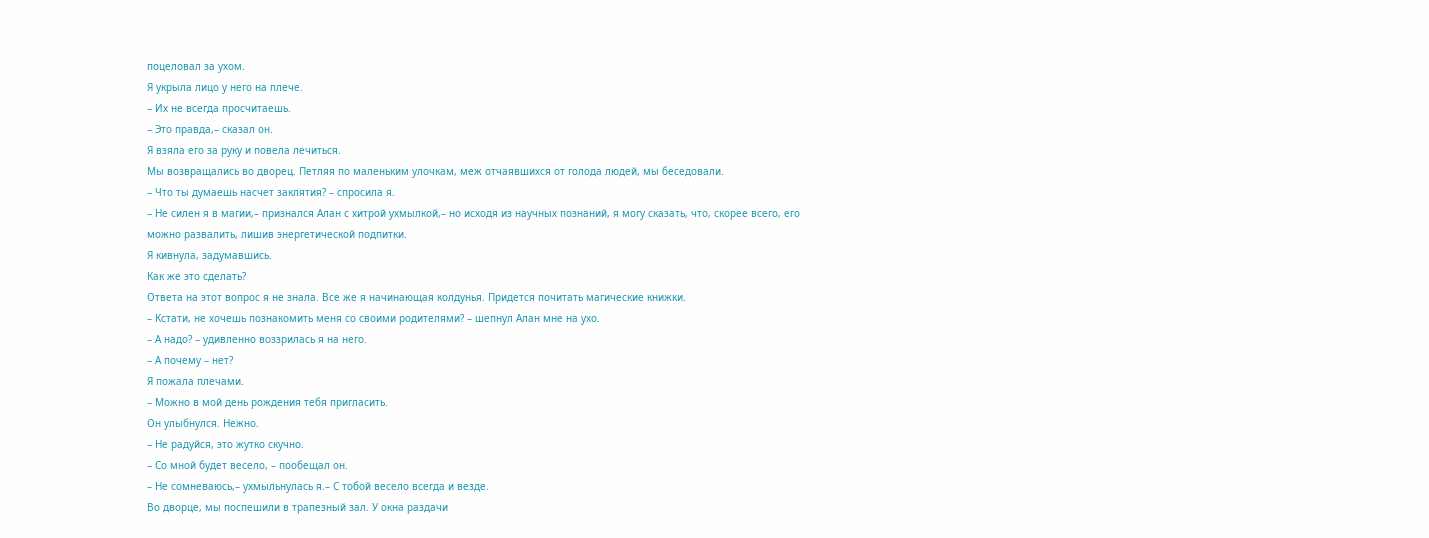поцеловал за ухом.
Я укрыла лицо у него на плече.
– Их не всегда просчитаешь.
– Это правда,– сказал он.
Я взяла его за руку и повела лечиться.
Мы возвращались во дворец. Петляя по маленьким улочкам, меж отчаявшихся от голода людей, мы беседовали.
– Что ты думаешь насчет заклятия? – спросила я.
– Не силен я в магии,– признался Алан с хитрой ухмылкой,– но исходя из научных познаний, я могу сказать, что, скорее всего, его можно развалить, лишив энергетической подпитки.
Я кивнула, задумавшись.
Как же это сделать?
Ответа на этот вопрос я не знала. Все же я начинающая колдунья. Придется почитать магические книжки.
– Кстати, не хочешь познакомить меня со своими родителями? – шепнул Алан мне на ухо.
– А надо? – удивленно воззрилась я на него.
– А почему – нет?
Я пожала плечами.
– Можно в мой день рождения тебя пригласить.
Он улыбнулся. Нежно.
– Не радуйся, это жутко скучно.
– Со мной будет весело, – пообещал он.
– Не сомневаюсь,– ухмыльнулась я.– С тобой весело всегда и везде.
Во дворце, мы поспешили в трапезный зал. У окна раздачи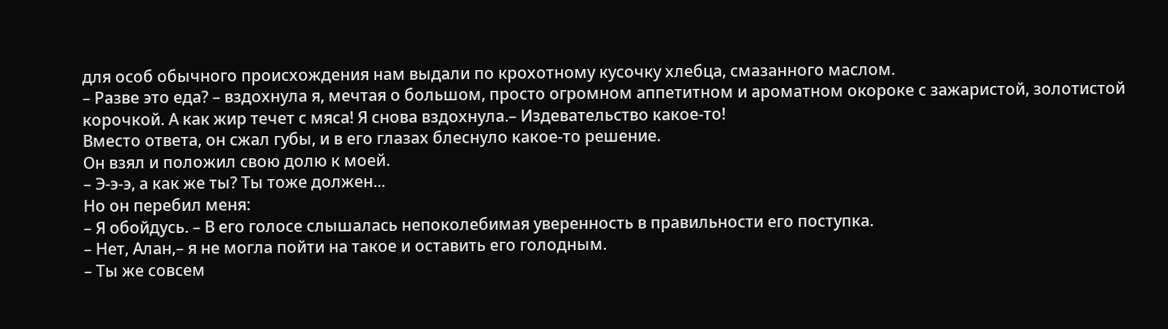для особ обычного происхождения нам выдали по крохотному кусочку хлебца, смазанного маслом.
– Разве это еда? – вздохнула я, мечтая о большом, просто огромном аппетитном и ароматном окороке с зажаристой, золотистой корочкой. А как жир течет с мяса! Я снова вздохнула.– Издевательство какое-то!
Вместо ответа, он сжал губы, и в его глазах блеснуло какое-то решение.
Он взял и положил свою долю к моей.
– Э-э-э, а как же ты? Ты тоже должен...
Но он перебил меня:
– Я обойдусь. – В его голосе слышалась непоколебимая уверенность в правильности его поступка.
– Нет, Алан,– я не могла пойти на такое и оставить его голодным.
– Ты же совсем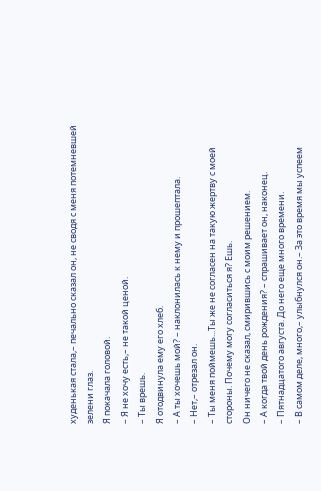худенькая стала,– печально сказал он, не сводя с меня потемневшей зелени глаз.
Я покачала головой.
– Я не хочу есть,– не такой ценой.
– Ты врешь.
Я отодвинула ему его хлеб.
– А ты хочешь мой? – наклонилась к нему и прошептала.
– Нет,– отрезал он.
– Ты меня поймешь...Ты же не согласен на такую жертву с моей стороны. Почему могу согласиться я? Ешь.
Он ничего не сказал, смирившись с моим решением.
– А когда твой день рождения? – спрашивает он, наконец.
– Пятнадцатого августа. До него еще много времени.
– В самом деле, много,– улыбнулся он.– За это время мы успеем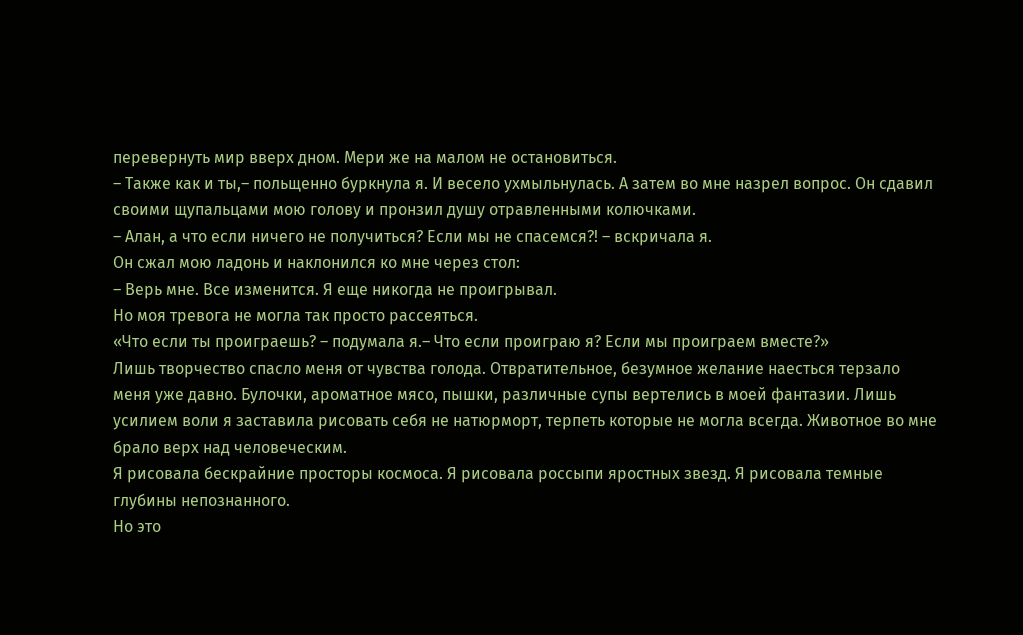перевернуть мир вверх дном. Мери же на малом не остановиться.
– Также как и ты,– польщенно буркнула я. И весело ухмыльнулась. А затем во мне назрел вопрос. Он сдавил своими щупальцами мою голову и пронзил душу отравленными колючками.
– Алан, а что если ничего не получиться? Если мы не спасемся?! – вскричала я.
Он сжал мою ладонь и наклонился ко мне через стол:
– Верь мне. Все изменится. Я еще никогда не проигрывал.
Но моя тревога не могла так просто рассеяться.
«Что если ты проиграешь? – подумала я.– Что если проиграю я? Если мы проиграем вместе?»
Лишь творчество спасло меня от чувства голода. Отвратительное, безумное желание наесться терзало меня уже давно. Булочки, ароматное мясо, пышки, различные супы вертелись в моей фантазии. Лишь усилием воли я заставила рисовать себя не натюрморт, терпеть которые не могла всегда. Животное во мне брало верх над человеческим.
Я рисовала бескрайние просторы космоса. Я рисовала россыпи яростных звезд. Я рисовала темные глубины непознанного.
Но это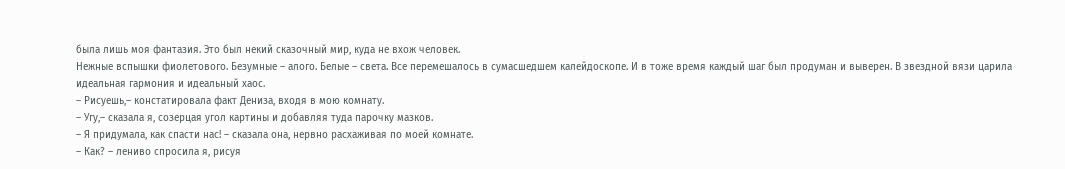была лишь моя фантазия. Это был некий сказочный мир, куда не вхож человек.
Нежные вспышки фиолетового. Безумные – алого. Белые – света. Все перемешалось в сумасшедшем калейдоскопе. И в тоже время каждый шаг был продуман и выверен. В звездной вязи царила идеальная гармония и идеальный хаос.
– Рисуешь,– констатировала факт Дениза, входя в мою комнату.
– Угу,– сказала я, созерцая угол картины и добавляя туда парочку мазков.
– Я придумала, как спасти нас! – сказала она, нервно расхаживая по моей комнате.
– Как? – лениво спросила я, рисуя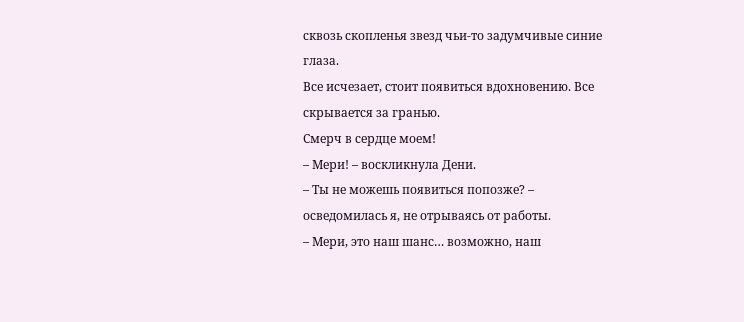сквозь скопленья звезд чьи-то задумчивые синие глаза.
Все исчезает, стоит появиться вдохновению. Все скрывается за гранью.
Смерч в сердце моем!
– Мери! – воскликнула Дени.
– Ты не можешь появиться попозже? – осведомилась я, не отрываясь от работы.
– Мери, это наш шанс… возможно, наш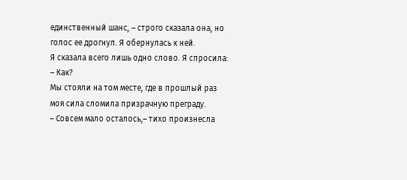единственный шанс, – строго сказала она, но голос ее дрогнул. Я обернулась к ней.
Я сказала всего лишь одно слово. Я спросила:
– Как?
Мы стояли на том месте, где в прошлый раз моя сила сломила призрачную преграду.
– Совсем мало осталось,– тихо произнесла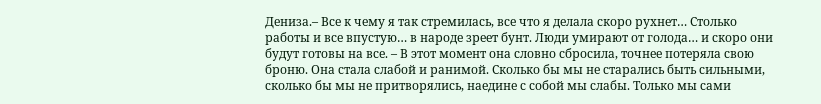Дениза.– Все к чему я так стремилась, все что я делала скоро рухнет… Столько работы и все впустую… в народе зреет бунт. Люди умирают от голода… и скоро они будут готовы на все. – В этот момент она словно сбросила, точнее потеряла свою броню. Она стала слабой и ранимой. Сколько бы мы не старались быть сильными, сколько бы мы не притворялись, наедине с собой мы слабы. Только мы сами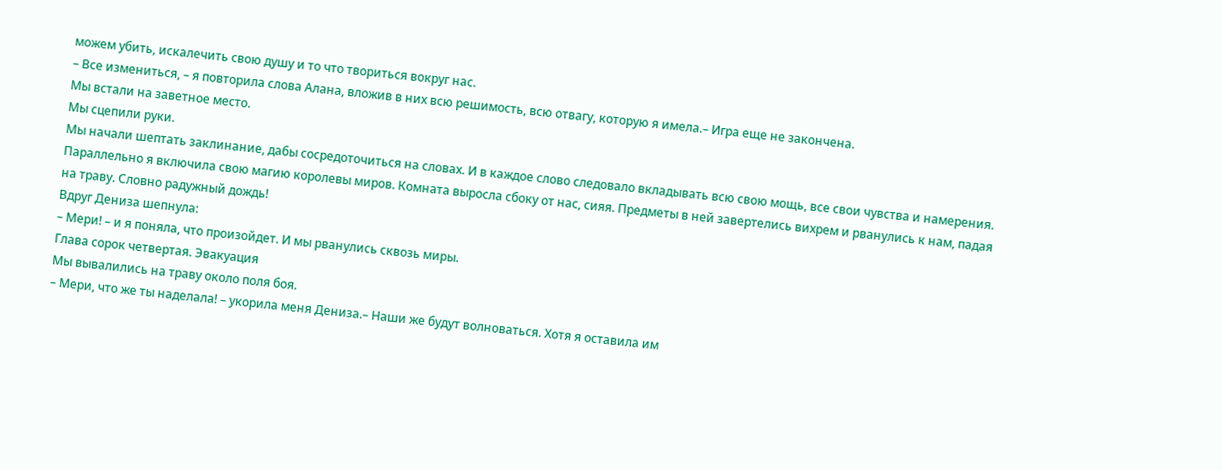можем убить, искалечить свою душу и то что твориться вокруг нас.
– Все измениться, – я повторила слова Алана, вложив в них всю решимость, всю отвагу, которую я имела.– Игра еще не закончена.
Мы встали на заветное место.
Мы сцепили руки.
Мы начали шептать заклинание, дабы сосредоточиться на словах. И в каждое слово следовало вкладывать всю свою мощь, все свои чувства и намерения.
Параллельно я включила свою магию королевы миров. Комната выросла сбоку от нас, сияя. Предметы в ней завертелись вихрем и рванулись к нам, падая на траву. Словно радужный дождь!
Вдруг Дениза шепнула:
– Мери! – и я поняла, что произойдет. И мы рванулись сквозь миры.
Глава сорок четвертая. Эвакуация
Мы вывалились на траву около поля боя.
– Мери, что же ты наделала! – укорила меня Дениза.– Наши же будут волноваться. Хотя я оставила им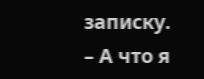записку.
– А что я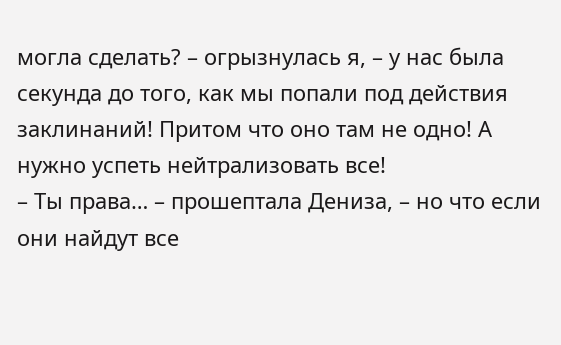могла сделать? – огрызнулась я, – у нас была секунда до того, как мы попали под действия заклинаний! Притом что оно там не одно! А нужно успеть нейтрализовать все!
– Ты права… – прошептала Дениза, – но что если они найдут все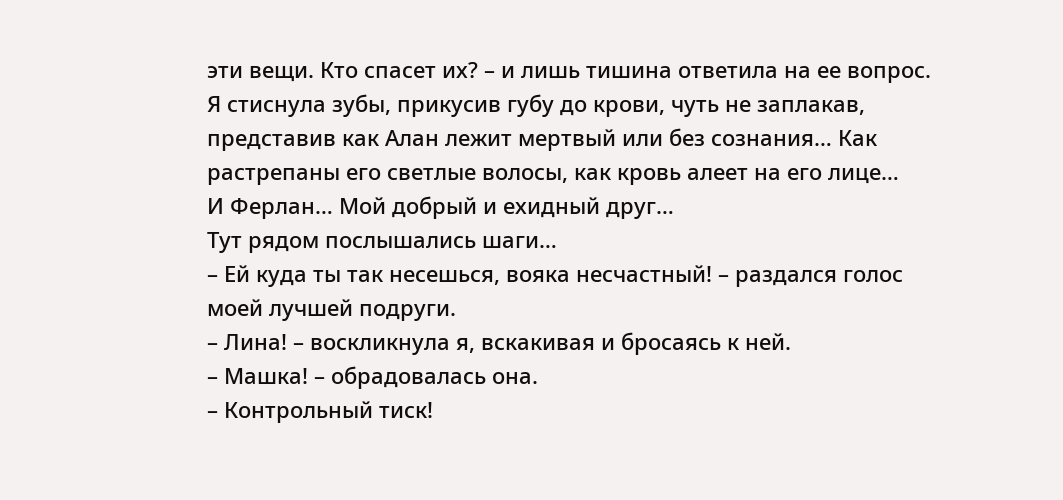эти вещи. Кто спасет их? – и лишь тишина ответила на ее вопрос.
Я стиснула зубы, прикусив губу до крови, чуть не заплакав, представив как Алан лежит мертвый или без сознания… Как растрепаны его светлые волосы, как кровь алеет на его лице…
И Ферлан… Мой добрый и ехидный друг…
Тут рядом послышались шаги…
– Ей куда ты так несешься, вояка несчастный! – раздался голос моей лучшей подруги.
– Лина! – воскликнула я, вскакивая и бросаясь к ней.
– Машка! – обрадовалась она.
– Контрольный тиск!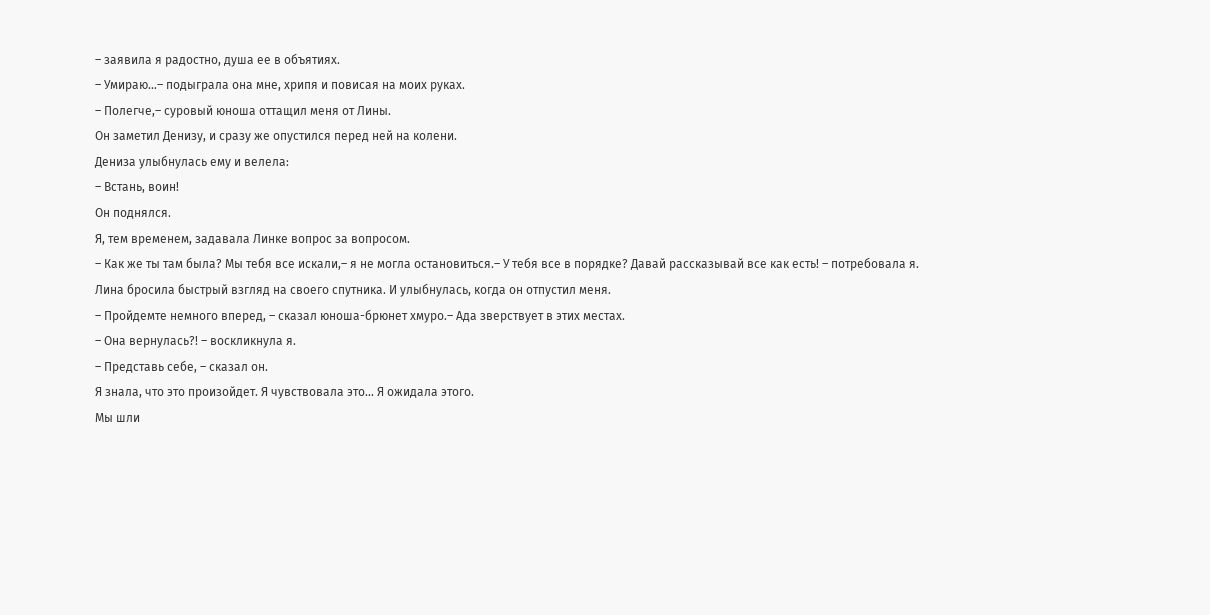– заявила я радостно, душа ее в объятиях.
– Умираю…– подыграла она мне, хрипя и повисая на моих руках.
– Полегче,– суровый юноша оттащил меня от Лины.
Он заметил Денизу, и сразу же опустился перед ней на колени.
Дениза улыбнулась ему и велела:
– Встань, воин!
Он поднялся.
Я, тем временем, задавала Линке вопрос за вопросом.
– Как же ты там была? Мы тебя все искали,– я не могла остановиться.– У тебя все в порядке? Давай рассказывай все как есть! – потребовала я.
Лина бросила быстрый взгляд на своего спутника. И улыбнулась, когда он отпустил меня.
– Пройдемте немного вперед, – сказал юноша-брюнет хмуро.– Ада зверствует в этих местах.
– Она вернулась?! – воскликнула я.
– Представь себе, – сказал он.
Я знала, что это произойдет. Я чувствовала это… Я ожидала этого.
Мы шли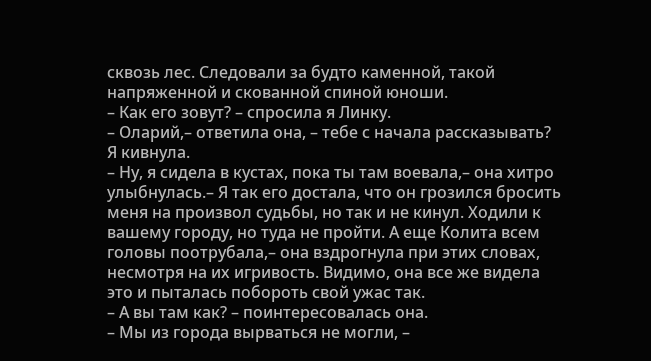сквозь лес. Следовали за будто каменной, такой напряженной и скованной спиной юноши.
– Как его зовут? – спросила я Линку.
– Оларий,– ответила она, – тебе с начала рассказывать?
Я кивнула.
– Ну, я сидела в кустах, пока ты там воевала,– она хитро улыбнулась.– Я так его достала, что он грозился бросить меня на произвол судьбы, но так и не кинул. Ходили к вашему городу, но туда не пройти. А еще Колита всем головы поотрубала,– она вздрогнула при этих словах, несмотря на их игривость. Видимо, она все же видела это и пыталась побороть свой ужас так.
– А вы там как? – поинтересовалась она.
– Мы из города вырваться не могли, –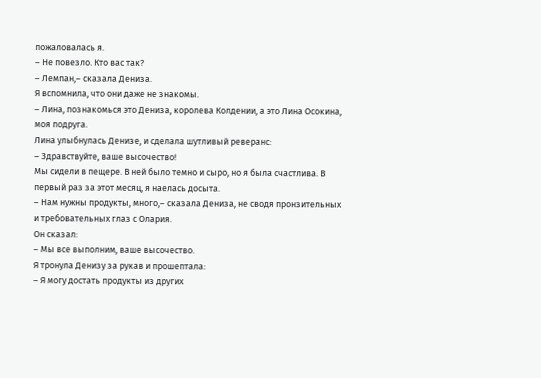пожаловалась я.
– Не повезло. Кто вас так?
– Лемпан,– сказала Дениза.
Я вспомнила, что они даже не знакомы.
– Лина, познакомься это Дениза, королева Колдении, а это Лина Осокина, моя подруга.
Лина улыбнулась Денизе, и сделала шутливый реверанс:
– Здравствуйте, ваше высочество!
Мы сидели в пещере. В ней было темно и сыро, но я была счастлива. В первый раз за этот месяц, я наелась досыта.
– Нам нужны продукты, много,– сказала Дениза, не сводя пронзительных и требовательных глаз с Олария.
Он сказал:
– Мы все выполним, ваше высочество.
Я тронула Денизу за рукав и прошептала:
– Я могу достать продукты из других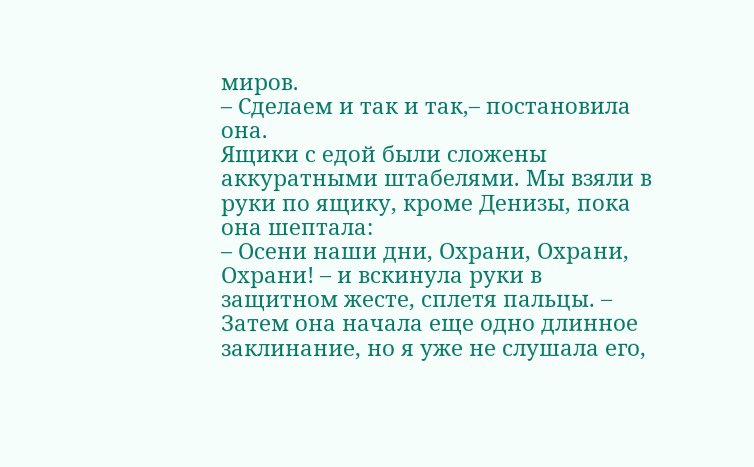миров.
– Сделаем и так и так,– постановила она.
Ящики с едой были сложены аккуратными штабелями. Мы взяли в руки по ящику, кроме Денизы, пока она шептала:
– Осени наши дни, Охрани, Охрани, Охрани! – и вскинула руки в защитном жесте, сплетя пальцы. – Затем она начала еще одно длинное заклинание, но я уже не слушала его,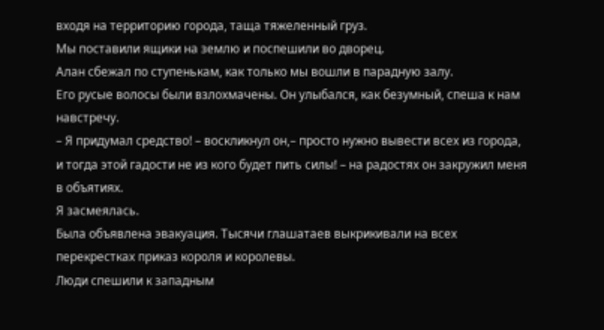входя на территорию города, таща тяжеленный груз.
Мы поставили ящики на землю и поспешили во дворец.
Алан сбежал по ступенькам, как только мы вошли в парадную залу.
Его русые волосы были взлохмачены. Он улыбался, как безумный, спеша к нам навстречу.
– Я придумал средство! – воскликнул он,– просто нужно вывести всех из города, и тогда этой гадости не из кого будет пить силы! – на радостях он закружил меня в объятиях.
Я засмеялась.
Была объявлена эвакуация. Тысячи глашатаев выкрикивали на всех перекрестках приказ короля и королевы.
Люди спешили к западным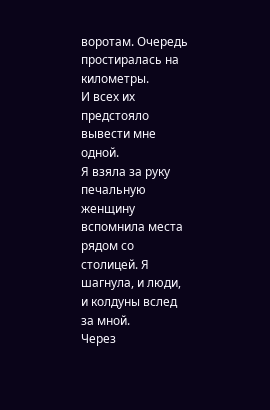воротам. Очередь простиралась на километры.
И всех их предстояло вывести мне одной.
Я взяла за руку печальную женщину вспомнила места рядом со столицей. Я шагнула, и люди, и колдуны вслед за мной.
Через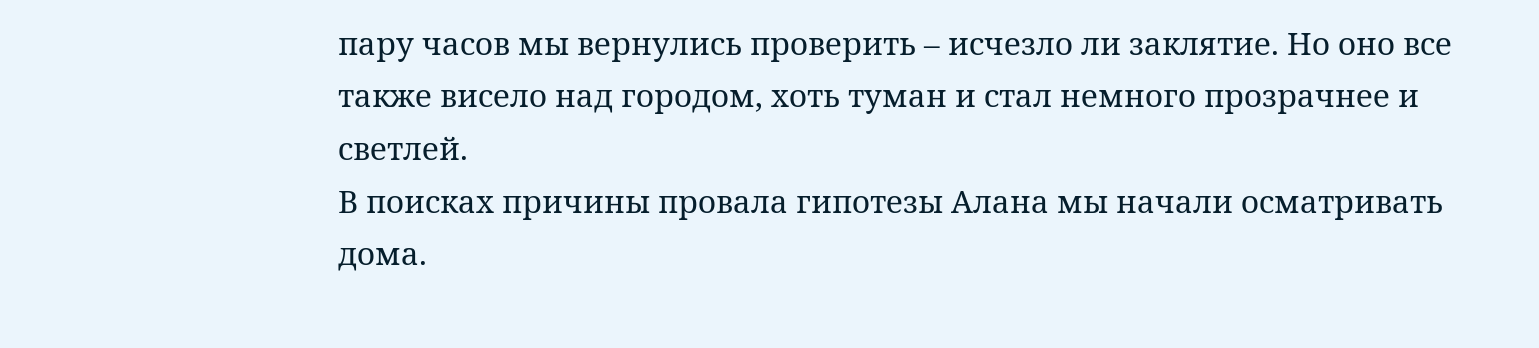пару часов мы вернулись проверить – исчезло ли заклятие. Но оно все также висело над городом, хоть туман и стал немного прозрачнее и светлей.
В поисках причины провала гипотезы Алана мы начали осматривать дома.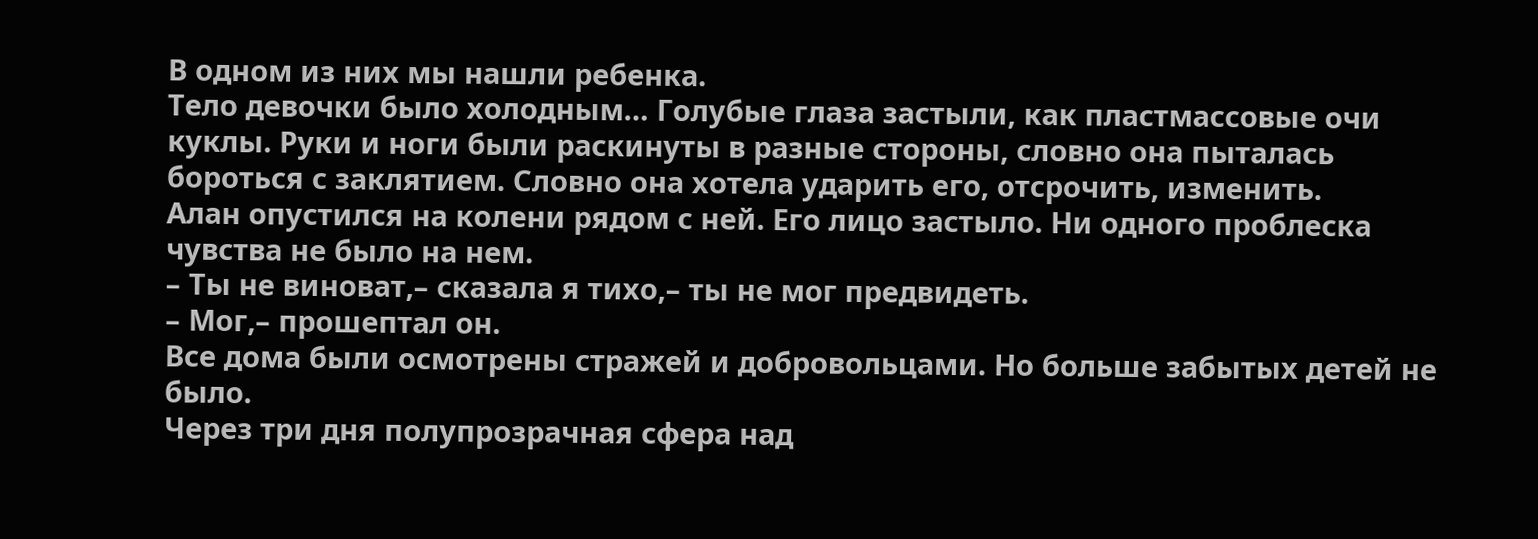В одном из них мы нашли ребенка.
Тело девочки было холодным… Голубые глаза застыли, как пластмассовые очи куклы. Руки и ноги были раскинуты в разные стороны, словно она пыталась бороться с заклятием. Словно она хотела ударить его, отсрочить, изменить.
Алан опустился на колени рядом с ней. Его лицо застыло. Ни одного проблеска чувства не было на нем.
– Ты не виноват,– сказала я тихо,– ты не мог предвидеть.
– Мог,– прошептал он.
Все дома были осмотрены стражей и добровольцами. Но больше забытых детей не было.
Через три дня полупрозрачная сфера над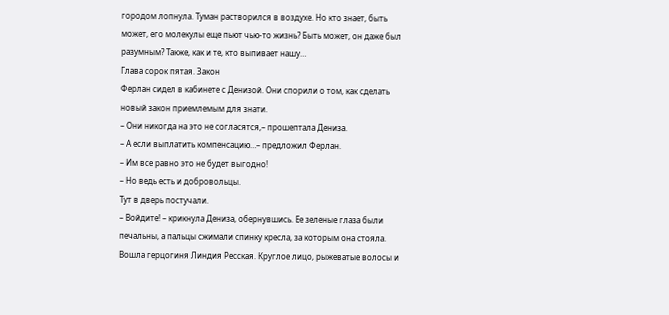городом лопнула. Туман растворился в воздухе. Но кто знает, быть может, его молекулы еще пьют чью-то жизнь? Быть может, он даже был разумным? Также, как и те, кто выпивает нашу…
Глава сорок пятая. Закон
Ферлан сидел в кабинете с Денизой. Они спорили о том, как сделать новый закон приемлемым для знати.
– Они никогда на это не согласятся,– прошептала Дениза.
– А если выплатить компенсацию…– предложил Ферлан.
– Им все равно это не будет выгодно!
– Но ведь есть и добровольцы.
Тут в дверь постучали.
– Войдите! – крикнула Дениза, обернувшись. Ее зеленые глаза были печальны, а пальцы сжимали спинку кресла, за которым она стояла.
Вошла герцогиня Линдия Ресская. Круглое лицо, рыжеватые волосы и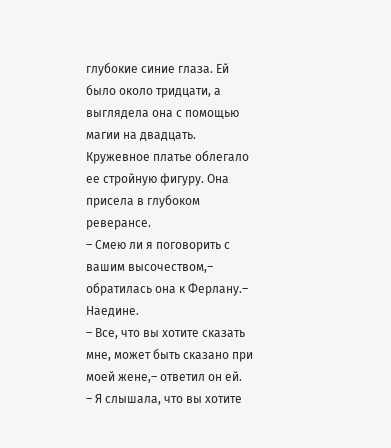глубокие синие глаза. Ей было около тридцати, а выглядела она с помощью магии на двадцать. Кружевное платье облегало ее стройную фигуру. Она присела в глубоком реверансе.
– Смею ли я поговорить с вашим высочеством,– обратилась она к Ферлану.– Наедине.
– Все, что вы хотите сказать мне, может быть сказано при моей жене,– ответил он ей.
– Я слышала, что вы хотите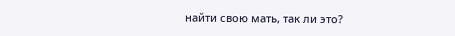найти свою мать, так ли это?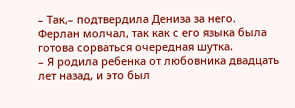– Так,– подтвердила Дениза за него.
Ферлан молчал, так как с его языка была готова сорваться очередная шутка.
– Я родила ребенка от любовника двадцать лет назад, и это был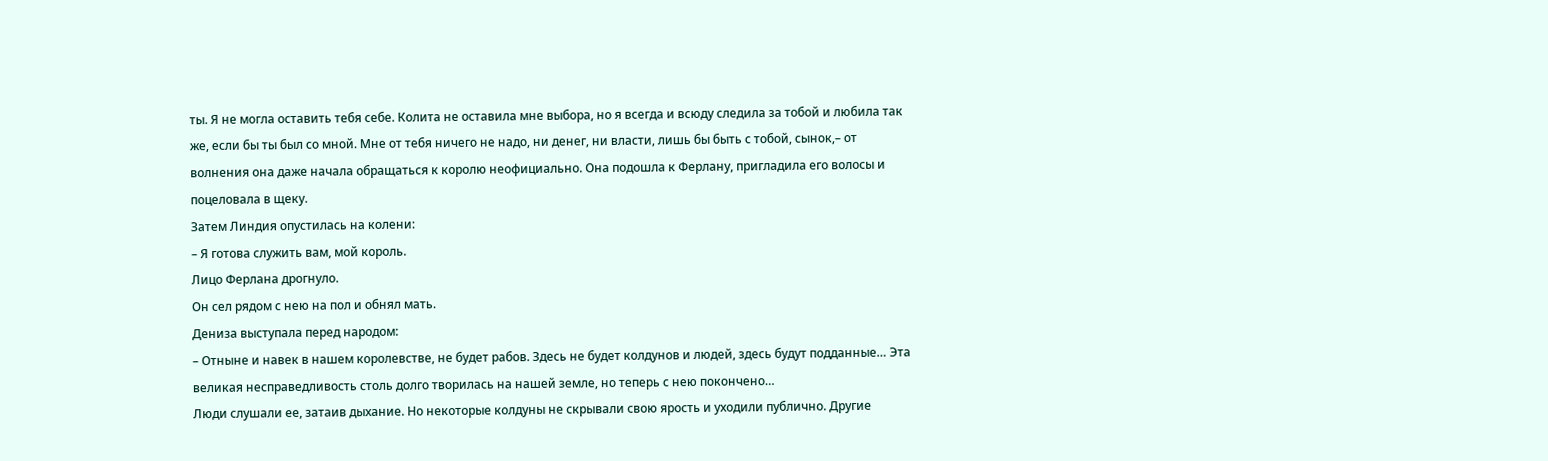ты. Я не могла оставить тебя себе. Колита не оставила мне выбора, но я всегда и всюду следила за тобой и любила так же, если бы ты был со мной. Мне от тебя ничего не надо, ни денег, ни власти, лишь бы быть с тобой, сынок,– от волнения она даже начала обращаться к королю неофициально. Она подошла к Ферлану, пригладила его волосы и поцеловала в щеку.
Затем Линдия опустилась на колени:
– Я готова служить вам, мой король.
Лицо Ферлана дрогнуло.
Он сел рядом с нею на пол и обнял мать.
Дениза выступала перед народом:
– Отныне и навек в нашем королевстве, не будет рабов. Здесь не будет колдунов и людей, здесь будут подданные… Эта великая несправедливость столь долго творилась на нашей земле, но теперь с нею покончено…
Люди слушали ее, затаив дыхание. Но некоторые колдуны не скрывали свою ярость и уходили публично. Другие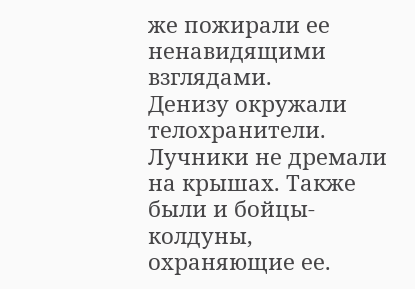же пожирали ее ненавидящими взглядами.
Денизу окружали телохранители. Лучники не дремали на крышах. Также были и бойцы-колдуны, охраняющие ее.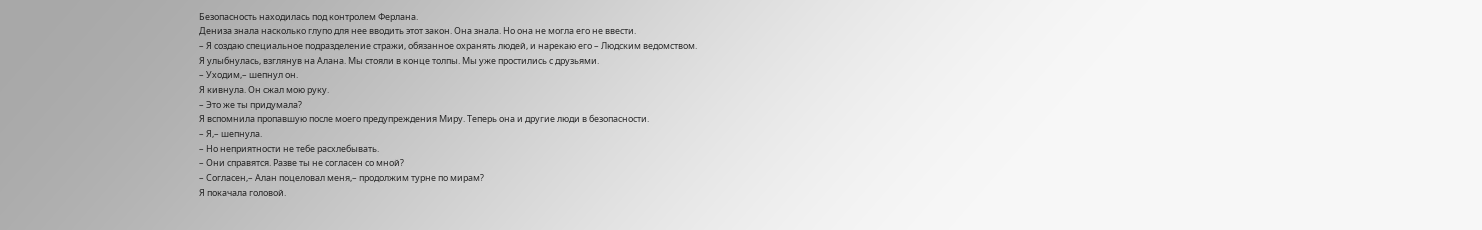Безопасность находилась под контролем Ферлана.
Дениза знала насколько глупо для нее вводить этот закон. Она знала. Но она не могла его не ввести.
– Я создаю специальное подразделение стражи, обязанное охранять людей, и нарекаю его – Людским ведомством.
Я улыбнулась, взглянув на Алана. Мы стояли в конце толпы. Мы уже простились с друзьями.
– Уходим,– шепнул он.
Я кивнула. Он сжал мою руку.
– Это же ты придумала?
Я вспомнила пропавшую после моего предупреждения Миру. Теперь она и другие люди в безопасности.
– Я,– шепнула.
– Но неприятности не тебе расхлебывать.
– Они справятся. Разве ты не согласен со мной?
– Согласен,– Алан поцеловал меня,– продолжим турне по мирам?
Я покачала головой.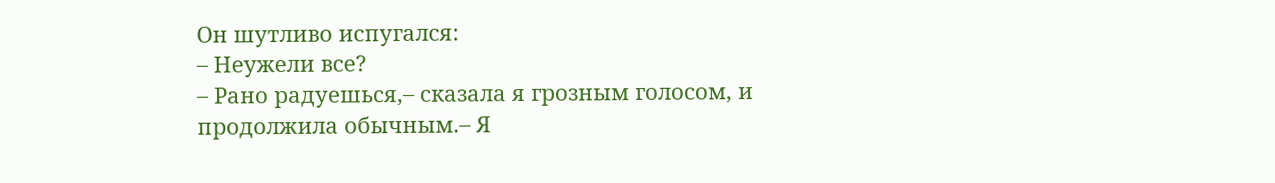Он шутливо испугался:
– Неужели все?
– Рано радуешься,– сказала я грозным голосом, и продолжила обычным.– Я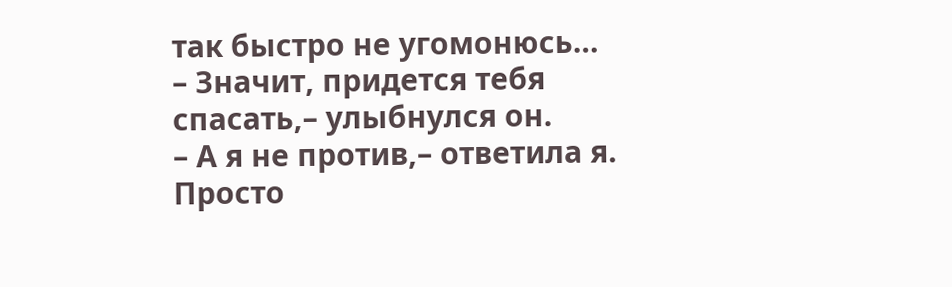так быстро не угомонюсь…
– Значит, придется тебя спасать,– улыбнулся он.
– А я не против,– ответила я.
Просто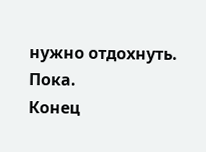нужно отдохнуть.
Пока.
Конец